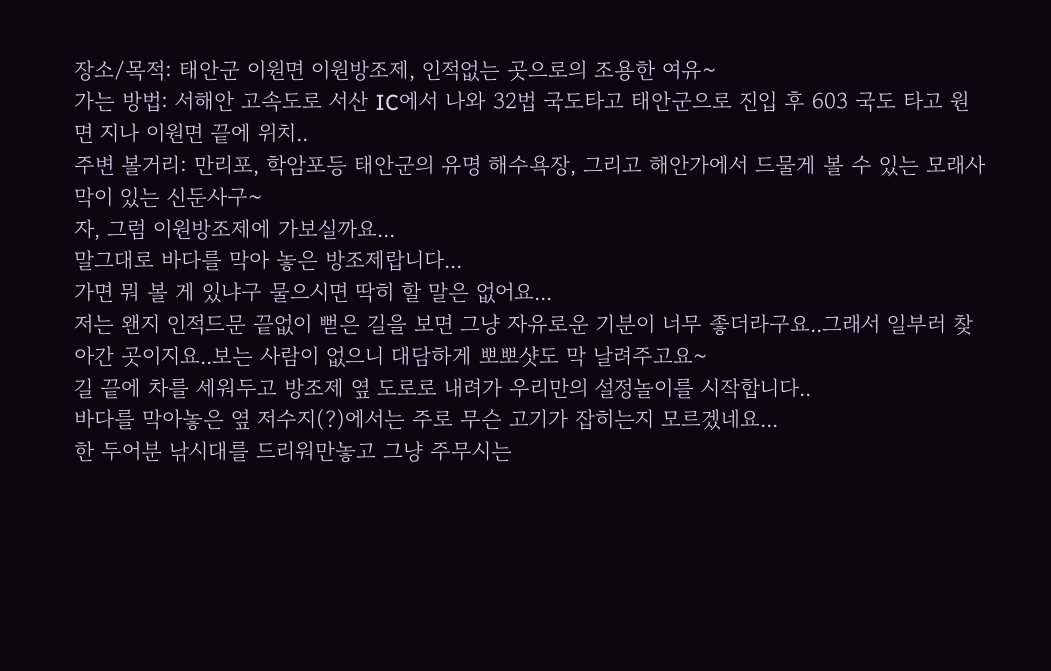장소/목적: 태안군 이원면 이원방조제, 인적없는 곳으로의 조용한 여유~
가는 방법: 서해안 고속도로 서산 IC에서 나와 32법 국도타고 태안군으로 진입 후 603 국도 타고 원면 지나 이원면 끝에 위치..
주변 볼거리: 만리포, 학암포등 태안군의 유명 해수욕장, 그리고 해안가에서 드물게 볼 수 있는 모래사막이 있는 신둔사구~
자, 그럼 이원방조제에 가보실까요...
말그대로 바다를 막아 놓은 방조제랍니다...
가면 뭐 볼 게 있냐구 물으시면 딱히 할 말은 없어요...
저는 왠지 인적드문 끝없이 뻗은 길을 보면 그냥 자유로운 기분이 너무 좋더라구요..그래서 일부러 찾아간 곳이지요..보는 사람이 없으니 대담하게 뽀뽀샷도 막 날려주고요~
길 끝에 차를 세워두고 방조제 옆 도로로 내려가 우리만의 설정놀이를 시작합니다..
바다를 막아놓은 옆 저수지(?)에서는 주로 무슨 고기가 잡히는지 모르겠네요...
한 두어분 낚시대를 드리워만놓고 그냥 주무시는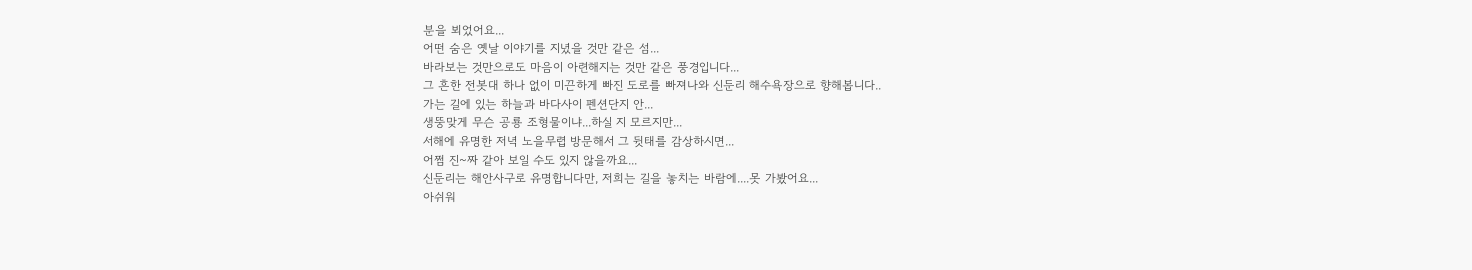분을 뵈었어요...
어떤 숨은 옛날 이야기를 지녔을 것만 같은 섬...
바라보는 것만으로도 마음이 아련해지는 것만 같은 풍경입니다...
그 흔한 전봇대 하나 없이 미끈하게 빠진 도로를 빠져나와 신둔리 해수욕장으로 향해봅니다..
가는 길에 있는 하늘과 바다사이 펜션단지 안...
생뚱맞게 무슨 공룡 조형물이냐...하실 지 모르지만...
서해에 유명한 저녁 노을무렵 방문해서 그 뒷태를 감상하시면...
어쩜 진~짜 같아 보일 수도 있지 않을까요...
신둔리는 해안사구로 유명합니다만, 저희는 길을 놓치는 바람에....못 가봤어요...
아쉬워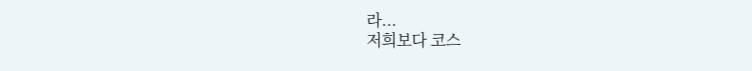라...
저희보다 코스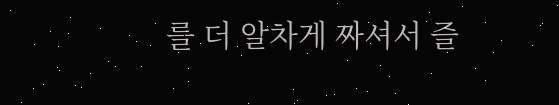를 더 알차게 짜셔서 즐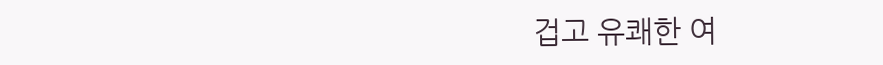겁고 유쾌한 여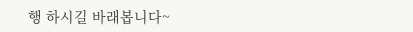행 하시길 바래봅니다~